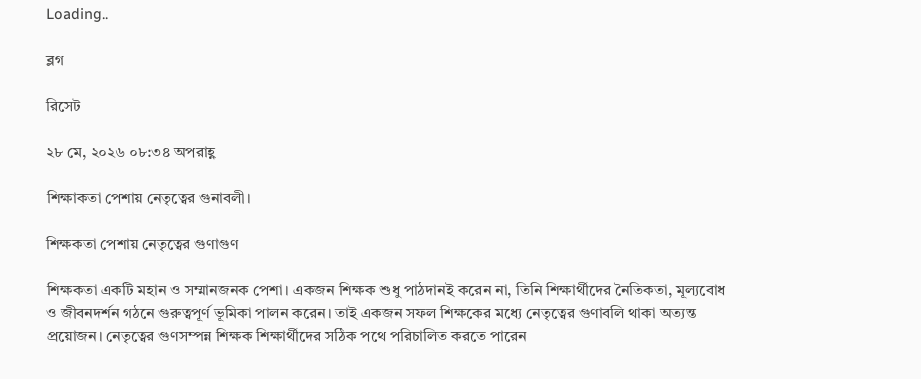Loading..

ব্লগ

রিসেট

২৮ মে, ২০২৬ ০৮:৩৪ অপরাহ্ণ

শিক্ষাকতা পেশায় নেতৃত্বের গুনাবলী।

শিক্ষকতা পেশায় নেতৃত্বের গুণাগুণ

শিক্ষকতা একটি মহান ও সম্মানজনক পেশা। একজন শিক্ষক শুধু পাঠদানই করেন না, তিনি শিক্ষার্থীদের নৈতিকতা, মূল্যবোধ ও জীবনদর্শন গঠনে গুরুত্বপূর্ণ ভূমিকা পালন করেন। তাই একজন সফল শিক্ষকের মধ্যে নেতৃত্বের গুণাবলি থাকা অত্যন্ত প্রয়োজন। নেতৃত্বের গুণসম্পন্ন শিক্ষক শিক্ষার্থীদের সঠিক পথে পরিচালিত করতে পারেন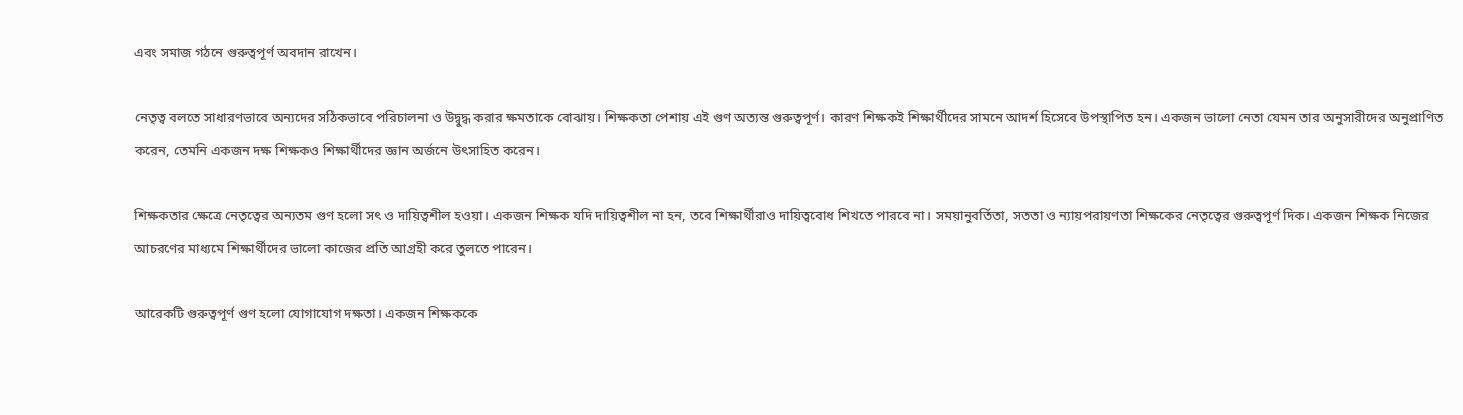এবং সমাজ গঠনে গুরুত্বপূর্ণ অবদান রাখেন।

নেতৃত্ব বলতে সাধারণভাবে অন্যদের সঠিকভাবে পরিচালনা ও উদ্বুদ্ধ করার ক্ষমতাকে বোঝায়। শিক্ষকতা পেশায় এই গুণ অত্যন্ত গুরুত্বপূর্ণ। কারণ শিক্ষকই শিক্ষার্থীদের সামনে আদর্শ হিসেবে উপস্থাপিত হন। একজন ভালো নেতা যেমন তার অনুসারীদের অনুপ্রাণিত করেন, তেমনি একজন দক্ষ শিক্ষকও শিক্ষার্থীদের জ্ঞান অর্জনে উৎসাহিত করেন।

শিক্ষকতার ক্ষেত্রে নেতৃত্বের অন্যতম গুণ হলো সৎ ও দায়িত্বশীল হওয়া। একজন শিক্ষক যদি দায়িত্বশীল না হন, তবে শিক্ষার্থীরাও দায়িত্ববোধ শিখতে পারবে না। সময়ানুবর্তিতা, সততা ও ন্যায়পরায়ণতা শিক্ষকের নেতৃত্বের গুরুত্বপূর্ণ দিক। একজন শিক্ষক নিজের আচরণের মাধ্যমে শিক্ষার্থীদের ভালো কাজের প্রতি আগ্রহী করে তুলতে পারেন।

আরেকটি গুরুত্বপূর্ণ গুণ হলো যোগাযোগ দক্ষতা। একজন শিক্ষককে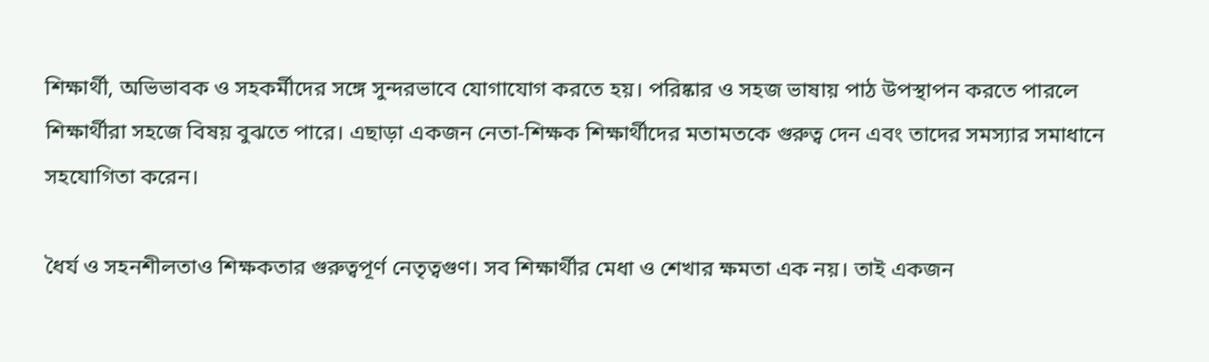শিক্ষার্থী, অভিভাবক ও সহকর্মীদের সঙ্গে সুন্দরভাবে যোগাযোগ করতে হয়। পরিষ্কার ও সহজ ভাষায় পাঠ উপস্থাপন করতে পারলে শিক্ষার্থীরা সহজে বিষয় বুঝতে পারে। এছাড়া একজন নেতা-শিক্ষক শিক্ষার্থীদের মতামতকে গুরুত্ব দেন এবং তাদের সমস্যার সমাধানে সহযোগিতা করেন।

ধৈর্য ও সহনশীলতাও শিক্ষকতার গুরুত্বপূর্ণ নেতৃত্বগুণ। সব শিক্ষার্থীর মেধা ও শেখার ক্ষমতা এক নয়। তাই একজন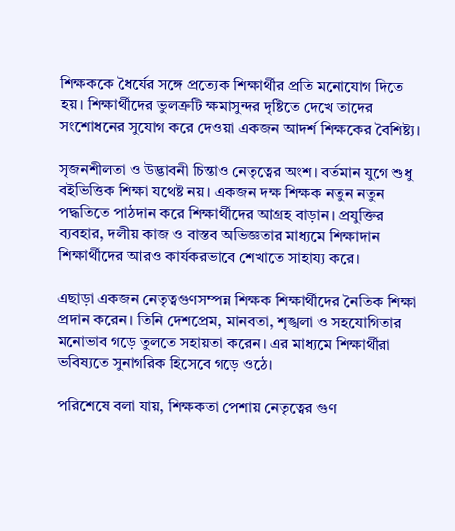শিক্ষককে ধৈর্যের সঙ্গে প্রত্যেক শিক্ষার্থীর প্রতি মনোযোগ দিতে হয়। শিক্ষার্থীদের ভুলত্রুটি ক্ষমাসুন্দর দৃষ্টিতে দেখে তাদের সংশোধনের সুযোগ করে দেওয়া একজন আদর্শ শিক্ষকের বৈশিষ্ট্য।

সৃজনশীলতা ও উদ্ভাবনী চিন্তাও নেতৃত্বের অংশ। বর্তমান যুগে শুধু বইভিত্তিক শিক্ষা যথেষ্ট নয়। একজন দক্ষ শিক্ষক নতুন নতুন পদ্ধতিতে পাঠদান করে শিক্ষার্থীদের আগ্রহ বাড়ান। প্রযুক্তির ব্যবহার, দলীয় কাজ ও বাস্তব অভিজ্ঞতার মাধ্যমে শিক্ষাদান শিক্ষার্থীদের আরও কার্যকরভাবে শেখাতে সাহায্য করে।

এছাড়া একজন নেতৃত্বগুণসম্পন্ন শিক্ষক শিক্ষার্থীদের নৈতিক শিক্ষা প্রদান করেন। তিনি দেশপ্রেম, মানবতা, শৃঙ্খলা ও সহযোগিতার মনোভাব গড়ে তুলতে সহায়তা করেন। এর মাধ্যমে শিক্ষার্থীরা ভবিষ্যতে সুনাগরিক হিসেবে গড়ে ওঠে।

পরিশেষে বলা যায়, শিক্ষকতা পেশায় নেতৃত্বের গুণ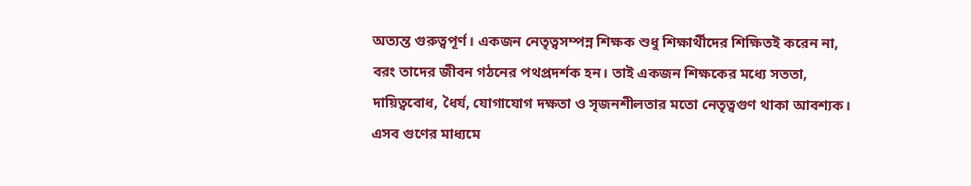অত্যন্ত গুরুত্বপূর্ণ। একজন নেতৃত্বসম্পন্ন শিক্ষক শুধু শিক্ষার্থীদের শিক্ষিতই করেন না, বরং তাদের জীবন গঠনের পথপ্রদর্শক হন। তাই একজন শিক্ষকের মধ্যে সততা, দায়িত্ববোধ, ধৈর্য, যোগাযোগ দক্ষতা ও সৃজনশীলতার মতো নেতৃত্বগুণ থাকা আবশ্যক। এসব গুণের মাধ্যমে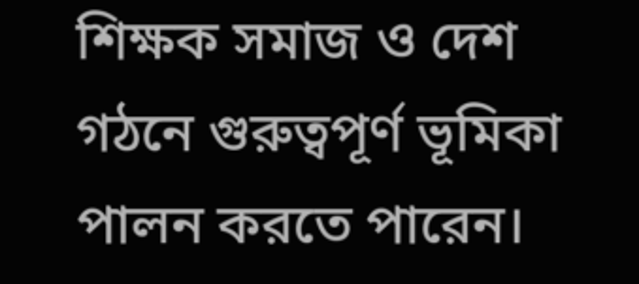শিক্ষক সমাজ ও দেশ গঠনে গুরুত্বপূর্ণ ভূমিকা পালন করতে পারেন।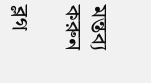মন্তব্য করুন

ব্লগ